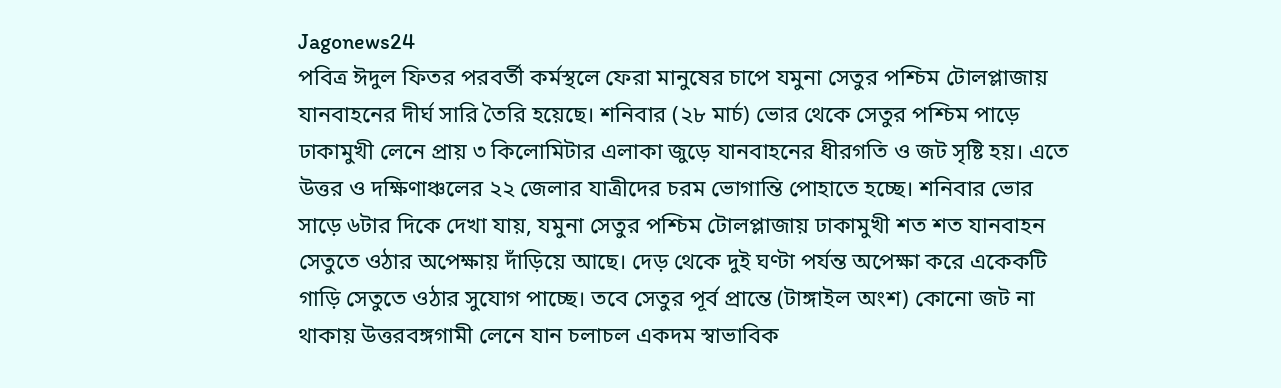Jagonews24
পবিত্র ঈদুল ফিতর পরবর্তী কর্মস্থলে ফেরা মানুষের চাপে যমুনা সেতুর পশ্চিম টোলপ্লাজায় যানবাহনের দীর্ঘ সারি তৈরি হয়েছে। শনিবার (২৮ মার্চ) ভোর থেকে সেতুর পশ্চিম পাড়ে ঢাকামুখী লেনে প্রায় ৩ কিলোমিটার এলাকা জুড়ে যানবাহনের ধীরগতি ও জট সৃষ্টি হয়। এতে উত্তর ও দক্ষিণাঞ্চলের ২২ জেলার যাত্রীদের চরম ভোগান্তি পোহাতে হচ্ছে। শনিবার ভোর সাড়ে ৬টার দিকে দেখা যায়, যমুনা সেতুর পশ্চিম টোলপ্লাজায় ঢাকামুখী শত শত যানবাহন সেতুতে ওঠার অপেক্ষায় দাঁড়িয়ে আছে। দেড় থেকে দুই ঘণ্টা পর্যন্ত অপেক্ষা করে একেকটি গাড়ি সেতুতে ওঠার সুযোগ পাচ্ছে। তবে সেতুর পূর্ব প্রান্তে (টাঙ্গাইল অংশ) কোনো জট না থাকায় উত্তরবঙ্গগামী লেনে যান চলাচল একদম স্বাভাবিক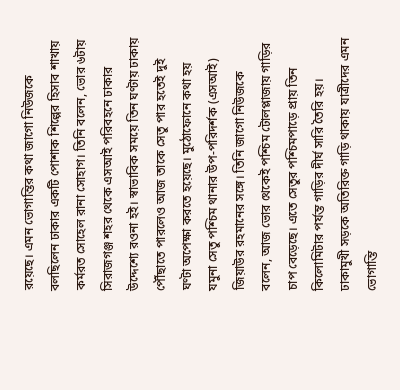রয়েছে। এমন ভোগান্তির কথা জাগো নিউজকে বলছিলেন ঢাকার একটি পোশাক শিল্পের হিসাব শাখায় কর্মরত সোহেল রানা সোহাগ। তিনি বলেন, ভোর ৬টায় সিরাজগঞ্জ শহর থেকে এসআই পরিবহনে ঢাকার উদ্দেশ্যে রওনা হই। স্বাভাবিক সময়ে তিন ঘণ্টায় ঢাকায় পৌঁছাতে পারলেও আজ তাকে সেতু পার হতেই দুই ঘণ্টা অপেক্ষা করতে হয়েছে। মুঠোফোনে কথা হয় যমুনা সেতু পশ্চিম থানার উপ-পরিদর্শক (এসআই) জিয়াউর রহমানের সঙ্গে। তিনি জাগো নিউজকে বলেন, আজ ভোর থেকেই পশ্চিম টোলপ্লাজায় গাড়ির চাপ বেড়েছে। এতে সেতুর পশ্চিমপাড়ে প্রায় তিন কিলোমিটার পর্যন্ত গাড়ির দীর্ঘ সারি তৈরি হয়। ঢাকামুখী সড়কে অতিরিক্ত গাড়ি থাকায় যাত্রীদের এমন ভোগান্তি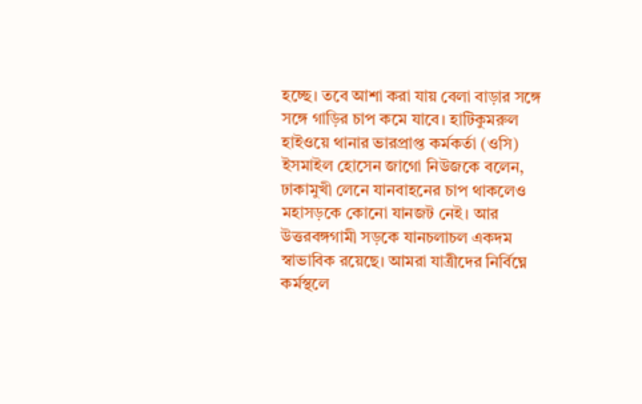হচ্ছে। তবে আশা করা যায় বেলা বাড়ার সঙ্গে সঙ্গে গাড়ির চাপ কমে যাবে। হাটিকুমরুল হাইওয়ে থানার ভারপ্রাপ্ত কর্মকর্তা (ওসি) ইসমাইল হোসেন জাগো নিউজকে বলেন, ঢাকামুখী লেনে যানবাহনের চাপ থাকলেও মহাসড়কে কোনো যানজট নেই। আর উত্তরবঙ্গগামী সড়কে যানচলাচল একদম স্বাভাবিক রয়েছে। আমরা যাত্রীদের নির্বিঘ্নে কর্মস্থলে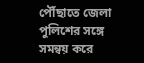পৌঁছাতে জেলা পুলিশের সঙ্গে সমন্বয় করে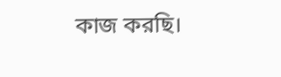কাজ করছি।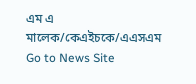এম এ মালেক/কেএইচকে/এএসএম
Go to News Site